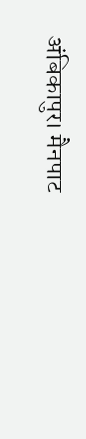अंबिकापुर। मैनपाट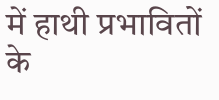में हाथी प्रभावितों के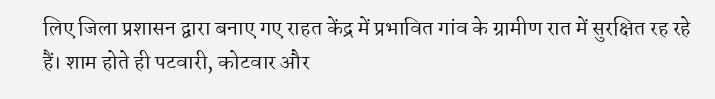लिए जिला प्रशासन द्वारा बनाए गए राहत केंद्र में प्रभावित गांव के ग्रामीण रात में सुरक्षित रह रहे हैं। शाम होते ही पटवारी, कोटवार और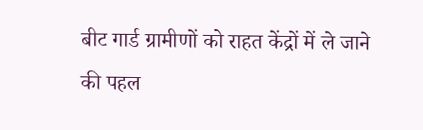बीट गार्ड ग्रामीणों को राहत केंद्रों में ले जाने की पहल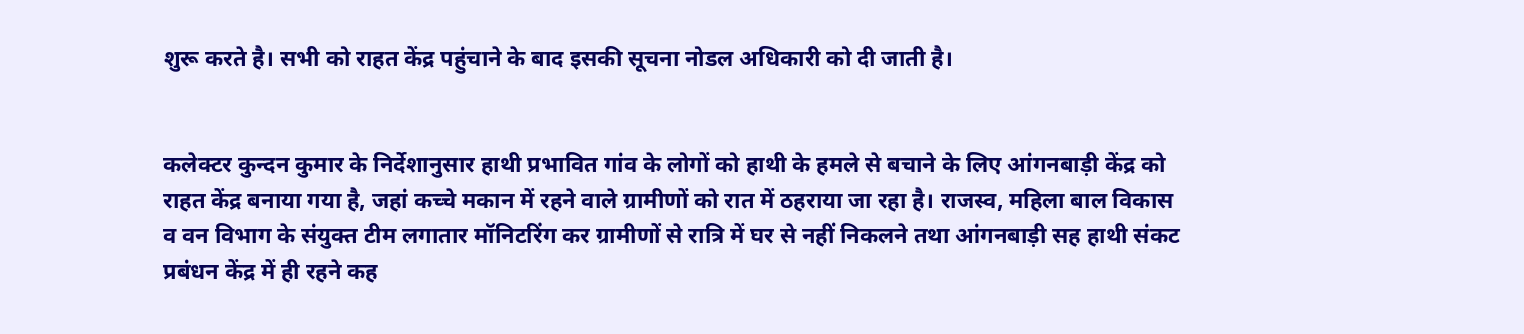शुरू करते है। सभी को राहत केंद्र पहुंचाने के बाद इसकी सूचना नोडल अधिकारी को दी जाती है।


कलेक्टर कुन्दन कुमार के निर्देशानुसार हाथी प्रभावित गांव के लोगों को हाथी के हमले से बचाने के लिए आंगनबाड़ी केंद्र को राहत केंद्र बनाया गया है, जहां कच्चे मकान में रहने वाले ग्रामीणों को रात में ठहराया जा रहा है। राजस्व, महिला बाल विकास व वन विभाग के संयुक्त टीम लगातार मॉनिटरिंग कर ग्रामीणों से रात्रि में घर से नहीं निकलने तथा आंगनबाड़ी सह हाथी संकट प्रबंधन केंद्र में ही रहने कह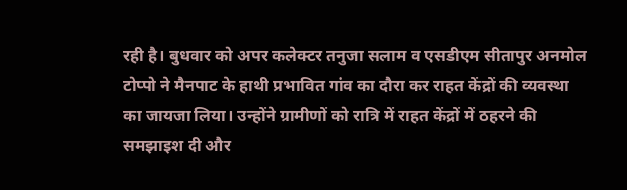रही है। बुधवार को अपर कलेक्टर तनुजा सलाम व एसडीएम सीतापुर अनमोल टोप्पो ने मैनपाट के हाथी प्रभावित गांव का दौरा कर राहत केंद्रों की व्यवस्था का जायजा लिया। उन्होंने ग्रामीणों को रात्रि में राहत केंद्रों में ठहरने की समझाइश दी और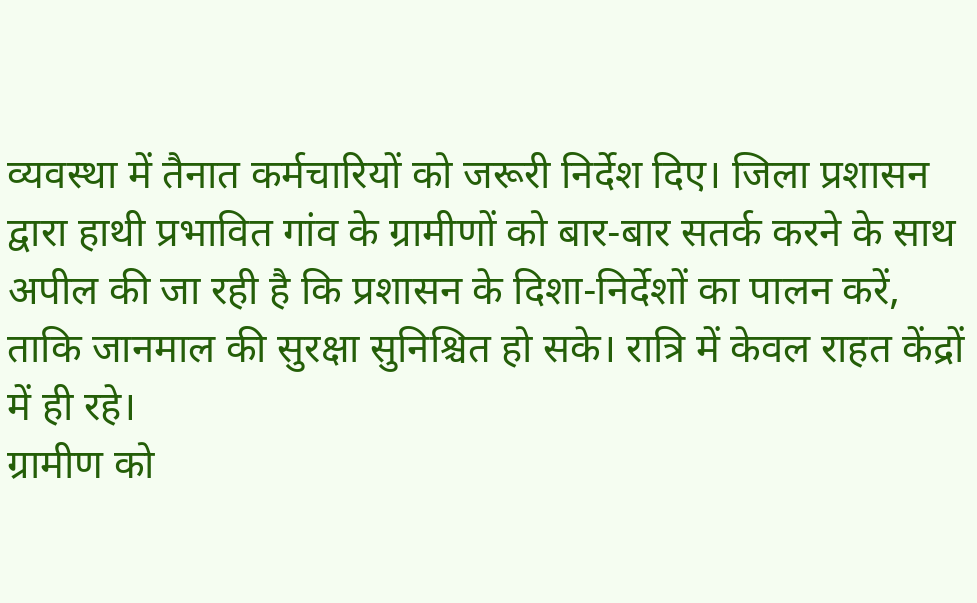व्यवस्था में तैनात कर्मचारियों को जरूरी निर्देश दिए। जिला प्रशासन द्वारा हाथी प्रभावित गांव के ग्रामीणों को बार-बार सतर्क करने के साथ अपील की जा रही है कि प्रशासन के दिशा-निर्देशों का पालन करें, ताकि जानमाल की सुरक्षा सुनिश्चित हो सके। रात्रि में केवल राहत केंद्रों में ही रहे।
ग्रामीण को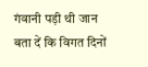गंवानी पड़ी थी जान
बता दें कि विगत दिनों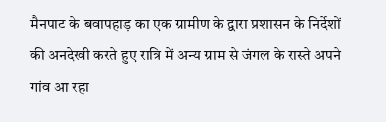मैनपाट के बवापहाड़ का एक ग्रामीण के द्वारा प्रशासन के निर्देशों की अनदेखी करते हुए रात्रि में अन्य ग्राम से जंगल के रास्ते अपने गांव आ रहा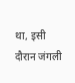था, इसी दौरान जंगली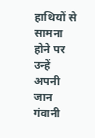हाथियों से सामना होने पर उन्हें अपनी जान गंवानी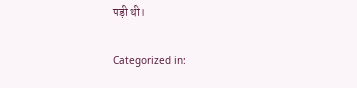पड़ी थी।

Categorized in: